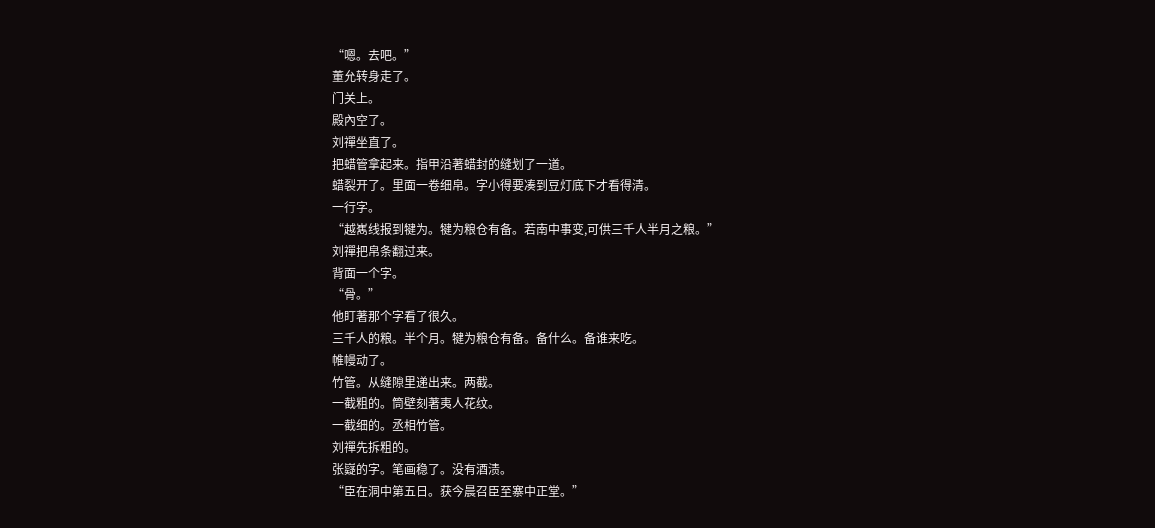“嗯。去吧。”
董允转身走了。
门关上。
殿內空了。
刘禪坐直了。
把蜡管拿起来。指甲沿著蜡封的缝划了一道。
蜡裂开了。里面一卷细帛。字小得要凑到豆灯底下才看得清。
一行字。
“越嶲线报到犍为。犍为粮仓有备。若南中事变,可供三千人半月之粮。”
刘禪把帛条翻过来。
背面一个字。
“骨。”
他盯著那个字看了很久。
三千人的粮。半个月。犍为粮仓有备。备什么。备谁来吃。
帷幔动了。
竹管。从缝隙里递出来。两截。
一截粗的。筒壁刻著夷人花纹。
一截细的。丞相竹管。
刘禪先拆粗的。
张嶷的字。笔画稳了。没有酒渍。
“臣在洞中第五日。获今晨召臣至寨中正堂。”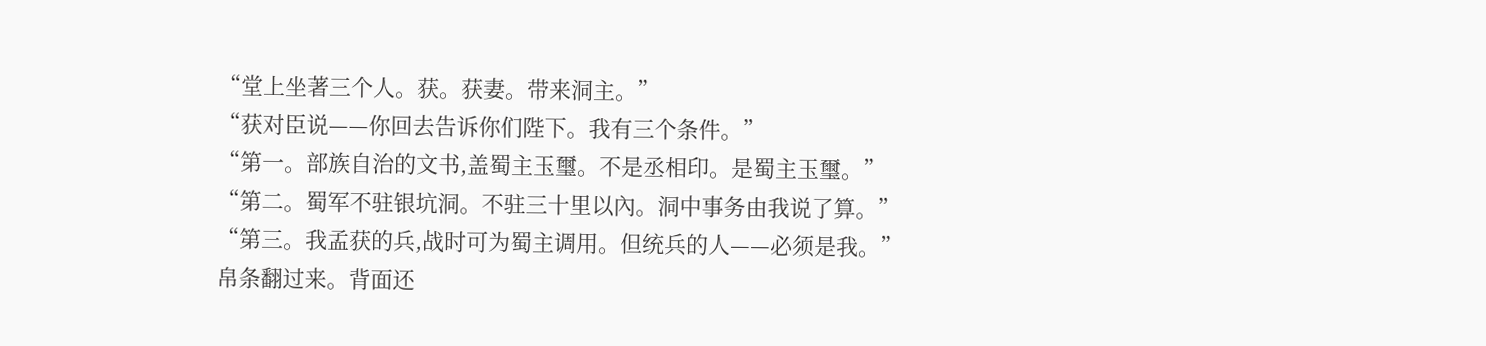“堂上坐著三个人。获。获妻。带来洞主。”
“获对臣说——你回去告诉你们陛下。我有三个条件。”
“第一。部族自治的文书,盖蜀主玉璽。不是丞相印。是蜀主玉璽。”
“第二。蜀军不驻银坑洞。不驻三十里以內。洞中事务由我说了算。”
“第三。我孟获的兵,战时可为蜀主调用。但统兵的人——必须是我。”
帛条翻过来。背面还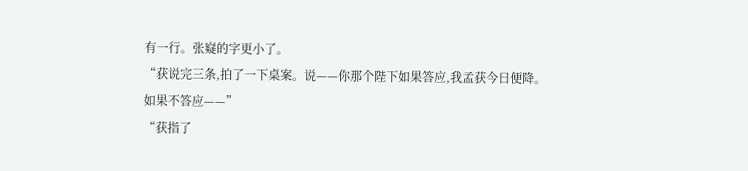有一行。张嶷的字更小了。
“获说完三条,拍了一下桌案。说——你那个陛下如果答应,我孟获今日便降。如果不答应——”
“获指了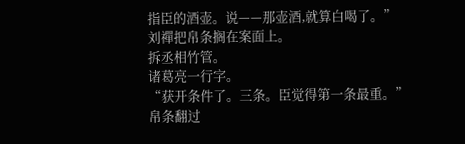指臣的酒壶。说——那壶酒,就算白喝了。”
刘禪把帛条搁在案面上。
拆丞相竹管。
诸葛亮一行字。
“获开条件了。三条。臣觉得第一条最重。”
帛条翻过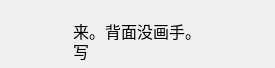来。背面没画手。
写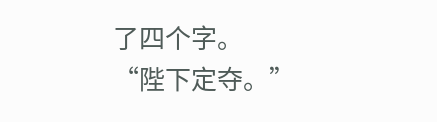了四个字。
“陛下定夺。”